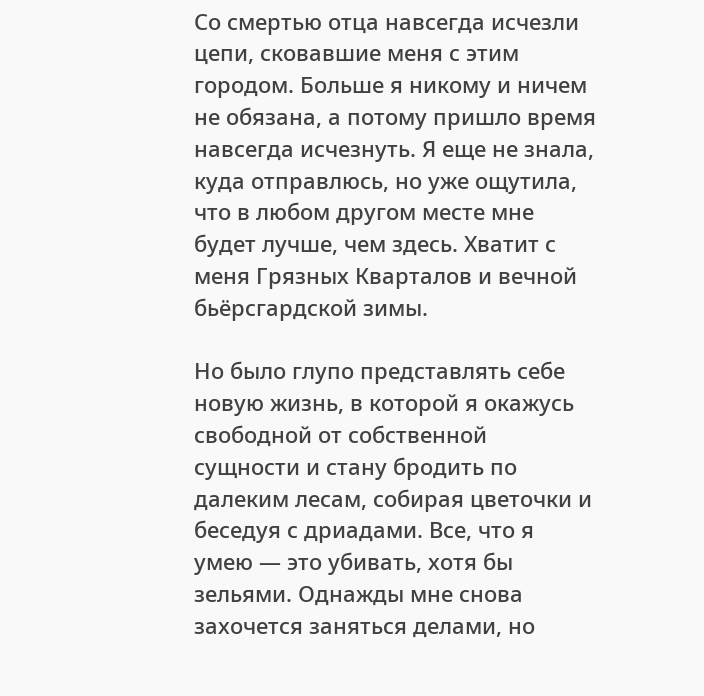Со смертью отца навсегда исчезли цепи, сковавшие меня с этим городом. Больше я никому и ничем не обязана, а потому пришло время навсегда исчезнуть. Я еще не знала, куда отправлюсь, но уже ощутила, что в любом другом месте мне будет лучше, чем здесь. Хватит с меня Грязных Кварталов и вечной бьёрсгардской зимы.

Но было глупо представлять себе новую жизнь, в которой я окажусь свободной от собственной сущности и стану бродить по далеким лесам, собирая цветочки и беседуя с дриадами. Все, что я умею — это убивать, хотя бы зельями. Однажды мне снова захочется заняться делами, но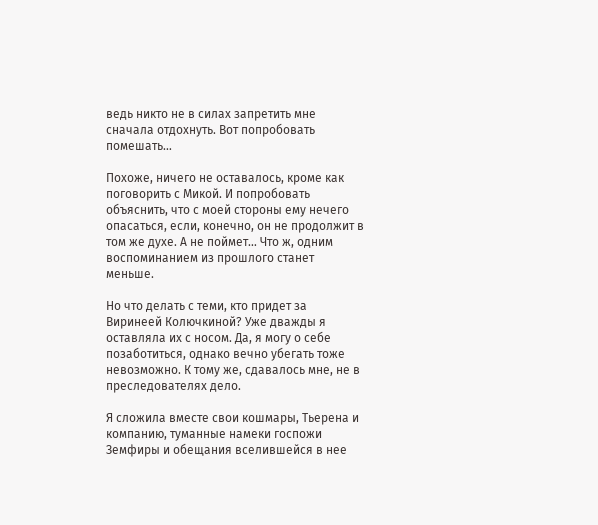ведь никто не в силах запретить мне сначала отдохнуть. Вот попробовать помешать…

Похоже, ничего не оставалось, кроме как поговорить с Микой. И попробовать объяснить, что с моей стороны ему нечего опасаться, если, конечно, он не продолжит в том же духе. А не поймет… Что ж, одним воспоминанием из прошлого станет меньше.

Но что делать с теми, кто придет за Виринеей Колючкиной? Уже дважды я оставляла их с носом. Да, я могу о себе позаботиться, однако вечно убегать тоже невозможно. К тому же, сдавалось мне, не в преследователях дело.

Я сложила вместе свои кошмары, Тьерена и компанию, туманные намеки госпожи Земфиры и обещания вселившейся в нее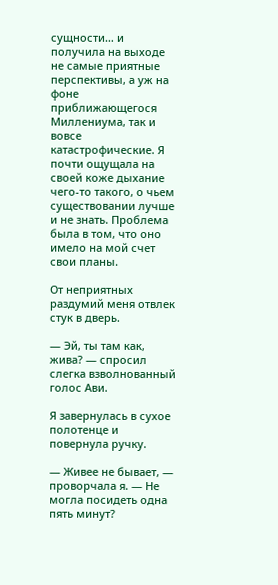сущности… и получила на выходе не самые приятные перспективы, а уж на фоне приближающегося Миллениума, так и вовсе катастрофические. Я почти ощущала на своей коже дыхание чего-то такого, о чьем существовании лучше и не знать. Проблема была в том, что оно имело на мой счет свои планы.

От неприятных раздумий меня отвлек стук в дверь.

— Эй, ты там как, жива? — спросил слегка взволнованный голос Ави.

Я завернулась в сухое полотенце и повернула ручку.

— Живее не бывает, — проворчала я. — Не могла посидеть одна пять минут?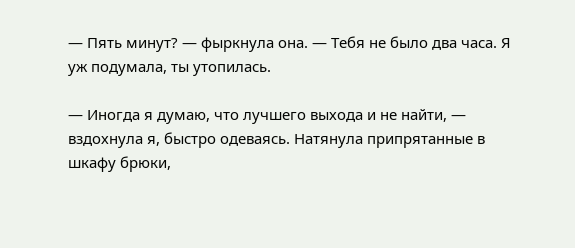— Пять минут? — фыркнула она. — Тебя не было два часа. Я уж подумала, ты утопилась.

— Иногда я думаю, что лучшего выхода и не найти, — вздохнула я, быстро одеваясь. Натянула припрятанные в шкафу брюки,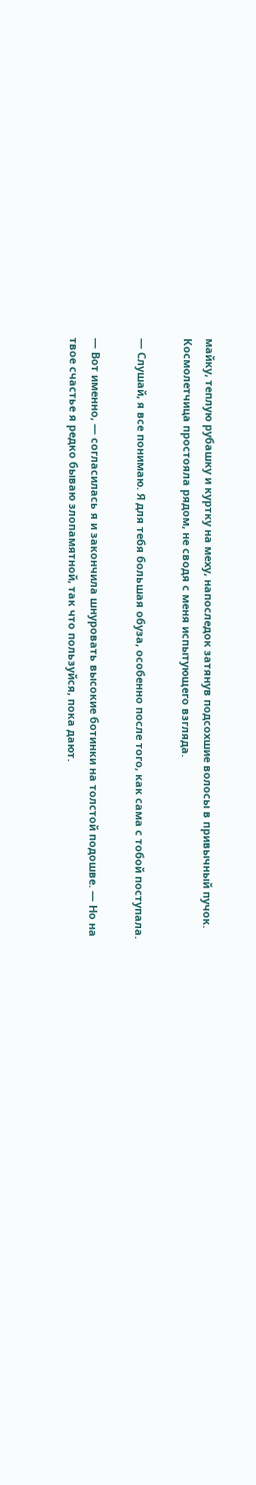майку, теплую рубашку и куртку на меху, напоследок затянув подсохшие волосы в привычный пучок. Космолетчица простояла рядом, не сводя с меня испытующего взгляда.

— Слушай, я все понимаю. Я для тебя большая обуза, особенно после того, как сама с тобой поступала.

— Вот именно, — согласилась я и закончила шнуровать высокие ботинки на толстой подошве. — Но на твое счастье я редко бываю злопамятной, так что пользуйся, пока дают.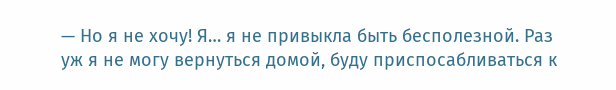— Но я не хочу! Я… я не привыкла быть бесполезной. Раз уж я не могу вернуться домой, буду приспосабливаться к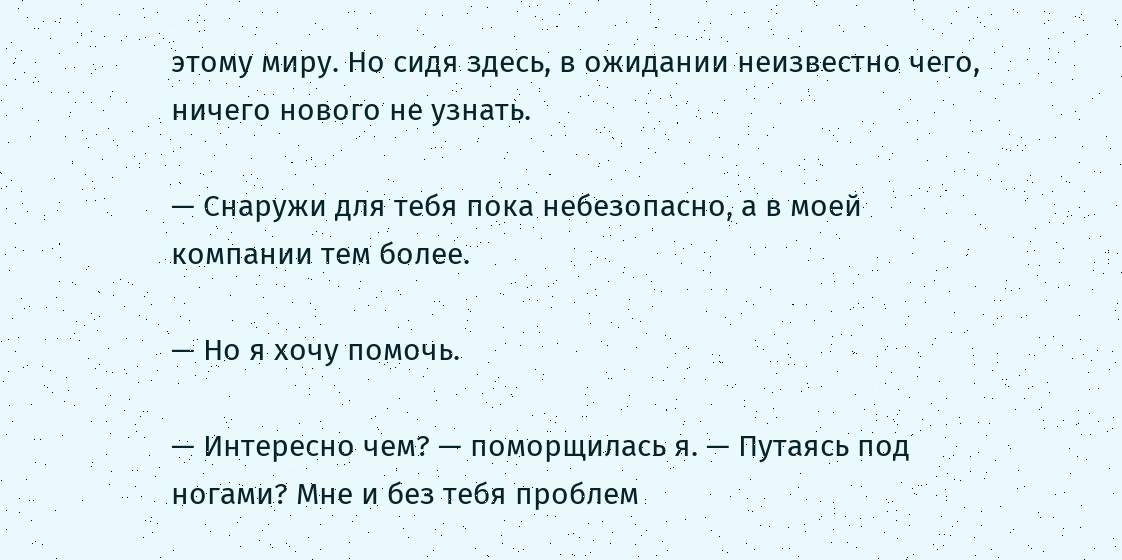этому миру. Но сидя здесь, в ожидании неизвестно чего, ничего нового не узнать.

— Снаружи для тебя пока небезопасно, а в моей компании тем более.

— Но я хочу помочь.

— Интересно чем? — поморщилась я. — Путаясь под ногами? Мне и без тебя проблем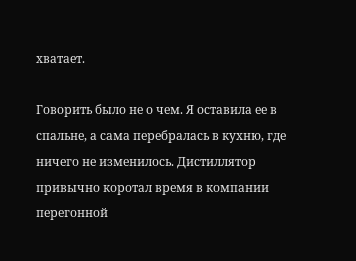хватает.

Говорить было не о чем. Я оставила ее в спальне, а сама перебралась в кухню, где ничего не изменилось. Дистиллятор привычно коротал время в компании перегонной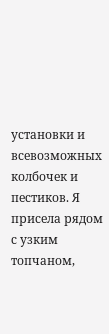установки и всевозможных колбочек и пестиков. Я присела рядом с узким топчаном,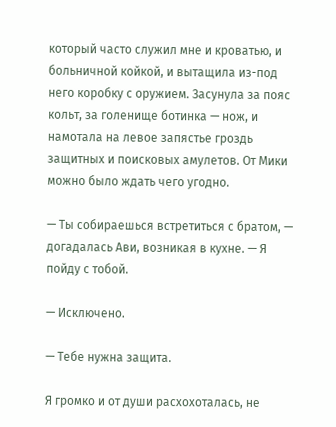который часто служил мне и кроватью, и больничной койкой, и вытащила из-под него коробку с оружием. Засунула за пояс кольт, за голенище ботинка — нож, и намотала на левое запястье гроздь защитных и поисковых амулетов. От Мики можно было ждать чего угодно.

— Ты собираешься встретиться с братом, — догадалась Ави, возникая в кухне. — Я пойду с тобой.

— Исключено.

— Тебе нужна защита.

Я громко и от души расхохоталась, не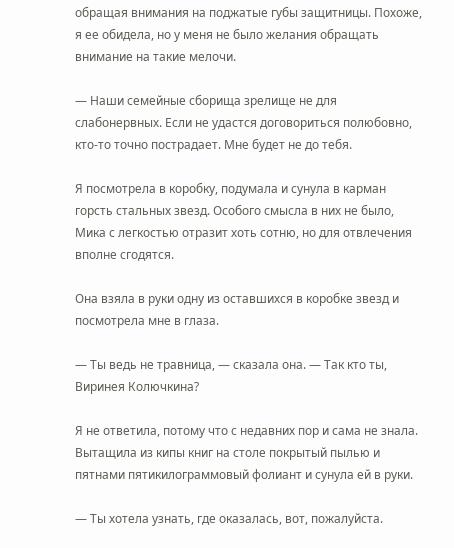обращая внимания на поджатые губы защитницы. Похоже, я ее обидела, но у меня не было желания обращать внимание на такие мелочи.

— Наши семейные сборища зрелище не для слабонервных. Если не удастся договориться полюбовно, кто-то точно пострадает. Мне будет не до тебя.

Я посмотрела в коробку, подумала и сунула в карман горсть стальных звезд. Особого смысла в них не было, Мика с легкостью отразит хоть сотню, но для отвлечения вполне сгодятся.

Она взяла в руки одну из оставшихся в коробке звезд и посмотрела мне в глаза.

— Ты ведь не травница, — сказала она. — Так кто ты, Виринея Колючкина?

Я не ответила, потому что с недавних пор и сама не знала. Вытащила из кипы книг на столе покрытый пылью и пятнами пятикилограммовый фолиант и сунула ей в руки.

— Ты хотела узнать, где оказалась, вот, пожалуйста.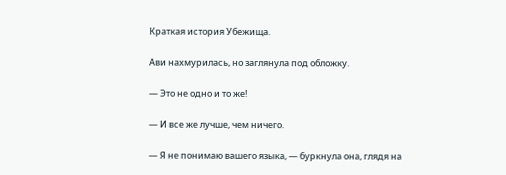Краткая история Убежища.

Ави нахмурилась, но заглянула под обложку.

— Это не одно и то же!

— И все же лучше, чем ничего.

— Я не понимаю вашего языка, — буркнула она, глядя на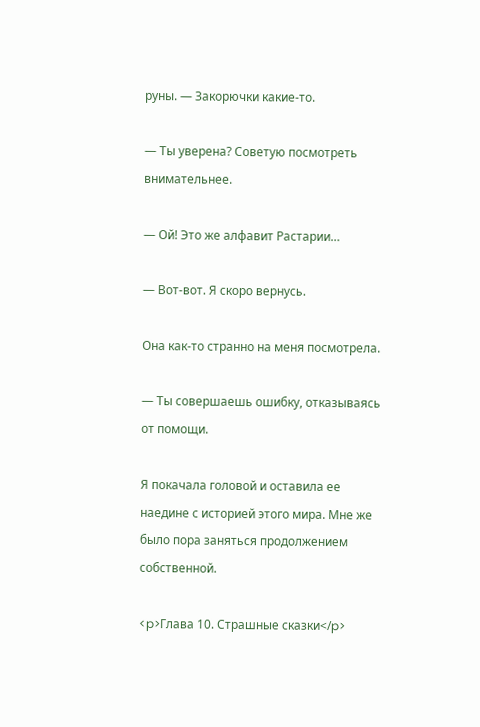руны. — Закорючки какие-то.

— Ты уверена? Советую посмотреть внимательнее.

— Ой! Это же алфавит Растарии…

— Вот-вот. Я скоро вернусь.

Она как-то странно на меня посмотрела.

— Ты совершаешь ошибку, отказываясь от помощи.

Я покачала головой и оставила ее наедине с историей этого мира. Мне же было пора заняться продолжением собственной.

<p>Глава 10. Страшные сказки</p>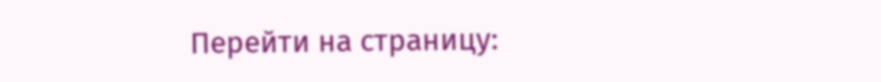Перейти на страницу: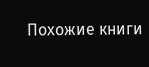Похожие книги